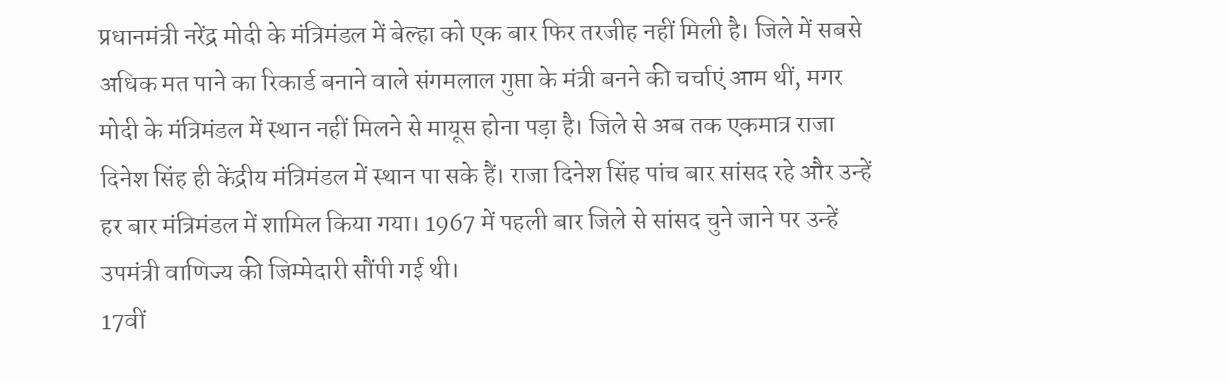प्रधानमंत्री नरेंद्र मोदी के मंत्रिमंडल में बेल्हा को एक बार फिर तरजीह नहीं मिली है। जिले में सबसे अधिक मत पाने का रिकार्ड बनाने वाले संगमलाल गुप्ता के मंत्री बनने की चर्चाएं आम थीं, मगर मोदी के मंत्रिमंडल में स्थान नहीं मिलने से मायूस होना पड़ा है। जिले से अब तक एकमात्र राजा दिनेश सिंह ही केंद्रीय मंत्रिमंडल में स्थान पा सके हैं। राजा दिनेश सिंह पांच बार सांसद रहे और उन्हें हर बार मंत्रिमंडल में शामिल किया गया। 1967 में पहली बार जिले से सांसद चुने जाने पर उन्हें उपमंत्री वाणिज्य की जिम्मेदारी सौंपी गई थी।
17वीं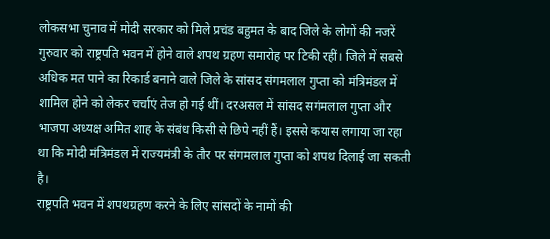लोकसभा चुनाव में मोदी सरकार को मिले प्रचंड बहुमत के बाद जिले के लोगों की नजरें गुरुवार को राष्ट्रपति भवन में होने वाले शपथ ग्रहण समारोह पर टिकी रहीं। जिले में सबसे अधिक मत पाने का रिकार्ड बनाने वाले जिले के सांसद संगमलाल गुप्ता को मंत्रिमंडल में शामिल होने को लेकर चर्चाएं तेज हो गई थीं। दरअसल में सांसद सगंमलाल गुप्ता और भाजपा अध्यक्ष अमित शाह के संबंध किसी से छिपे नहीं हैं। इससे कयास लगाया जा रहा था कि मोदी मंत्रिमंडल में राज्यमंत्री के तौर पर संगमलाल गुप्ता को शपथ दिलाई जा सकती है।
राष्ट्रपति भवन में शपथग्रहण करने के लिए सांसदों के नामों की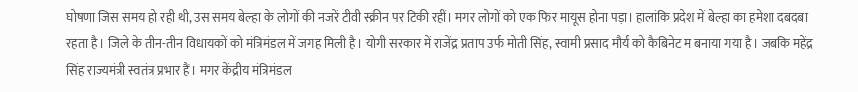घोषणा जिस समय हो रही थी, उस समय बेल्हा के लोगों की नजरें टीवी स्क्रीन पर टिकी रहीं। मगर लोगों को एक फिर मायूस होना पड़ा। हालांकि प्रदेश में बेल्हा का हमेशा दबदबा रहता है। जिले के तीन-तीन विधायकों को मंत्रिमंडल में जगह मिली है। योगी सरकार में राजेंद्र प्रताप उर्फ मोती सिंह, स्वामी प्रसाद मौर्य को कैबिनेट म बनाया गया है। जबकि महेंद्र सिंह राज्यमंत्री स्वतंत्र प्रभार हैं। मगर केंद्रीय मंत्रिमंडल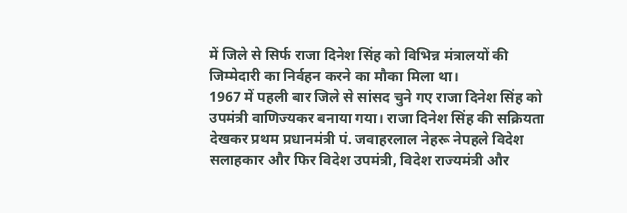में जिले से सिर्फ राजा दिनेश सिंह को विभिन्न मंत्रालयों की जिम्मेदारी का निर्वहन करने का मौका मिला था।
1967 में पहली बार जिले से सांसद चुने गए राजा दिनेश सिंह को उपमंत्री वाणिज्यकर बनाया गया। राजा दिनेश सिंह की सक्रियता देखकर प्रथम प्रधानमंत्री पं. जवाहरलाल नेहरू नेपहले विदेश सलाहकार और फिर विदेश उपमंत्री, विदेश राज्यमंत्री और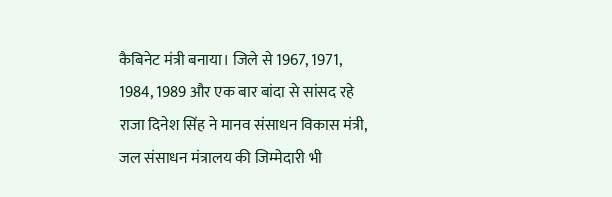कैबिनेट मंत्री बनाया। जिले से 1967, 1971, 1984, 1989 और एक बार बांदा से सांसद रहे राजा दिनेश सिंह ने मानव संसाधन विकास मंत्री, जल संसाधन मंत्रालय की जिम्मेदारी भी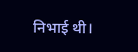निभाई थी।